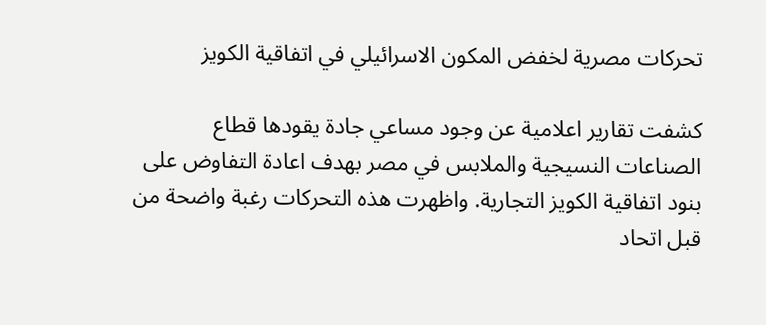تحركات مصرية لخفض المكون الاسرائيلي في اتفاقية الكويز

كشفت تقارير اعلامية عن وجود مساعي جادة يقودها قطاع الصناعات النسيجية والملابس في مصر بهدف اعادة التفاوض على بنود اتفاقية الكويز التجارية. واظهرت هذه التحركات رغبة واضحة من قبل اتحاد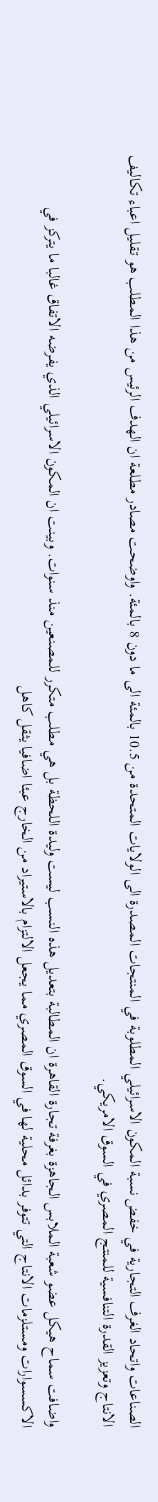الصناعات واتحاد الغرف التجارية في خفض نسبة المكون الاسرائيلي المطلوبة في المنتجات المصدرة الى الولايات المتحدة من 10.5 بالمئة الى ما دون 8 بالمئة. واوضحت مصادر مطلعة ان الهدف الرئيس من هذا المطلب هو تقليل اعباء تكاليف الانتاج وتعزيز القدرة التنافسية للمنتج المصري في السوق الامريكي.

واضافت سماح هيكل عضو شعبة الملابس الجاهزة بغرفة تجارة القاهرة ان المطالبة بتعديل هذه النسب ليست وليدة اللحظة بل هي مطلب متكرر للمصنعين منذ سنوات. وبينت ان المكون الاسرائيلي الذي يفرضه الاتفاق غالبا ما يتركز في الاكسسوارات ومستلزمات الانتاج التي تتوفر بدائل محلية لها في السوق المصري مما يجعل الالتزام بالاستيراد من الخارج عبئا اضافيا يثقل كاهل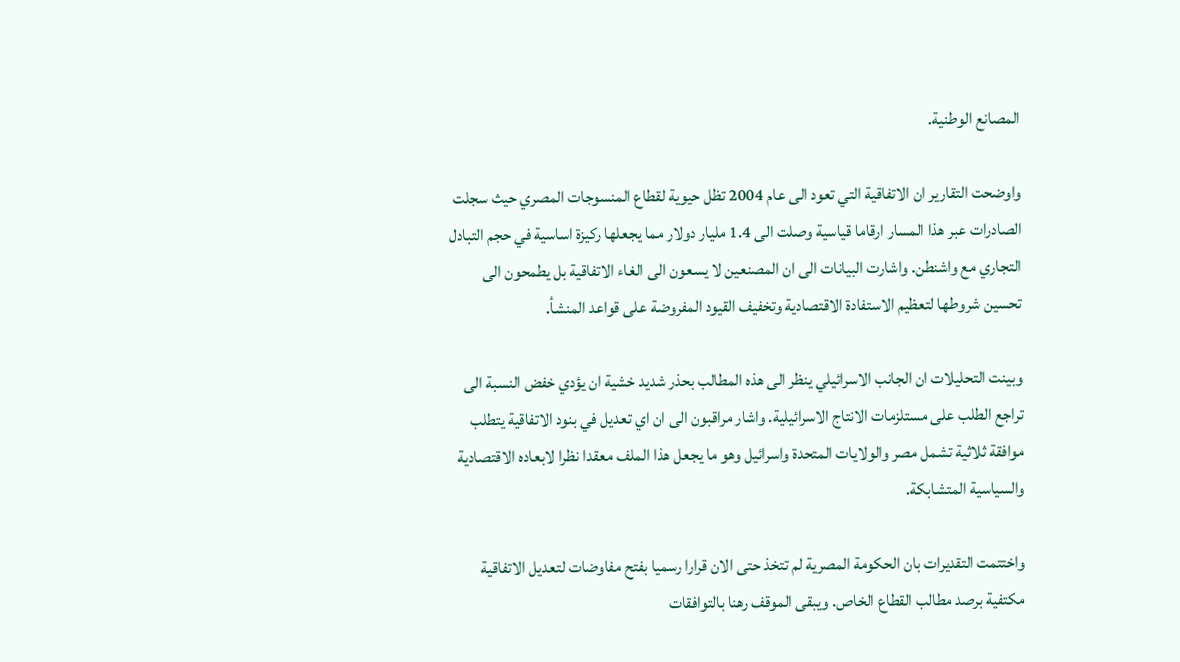المصانع الوطنية.

واوضحت التقارير ان الاتفاقية التي تعود الى عام 2004 تظل حيوية لقطاع المنسوجات المصري حيث سجلت الصادرات عبر هذا المسار ارقاما قياسية وصلت الى 1.4 مليار دولار مما يجعلها ركيزة اساسية في حجم التبادل التجاري مع واشنطن. واشارت البيانات الى ان المصنعين لا يسعون الى الغاء الاتفاقية بل يطمحون الى تحسين شروطها لتعظيم الاستفادة الاقتصادية وتخفيف القيود المفروضة على قواعد المنشأ.

وبينت التحليلات ان الجانب الاسرائيلي ينظر الى هذه المطالب بحذر شديد خشية ان يؤدي خفض النسبة الى تراجع الطلب على مستلزمات الانتاج الاسرائيلية. واشار مراقبون الى ان اي تعديل في بنود الاتفاقية يتطلب موافقة ثلاثية تشمل مصر والولايات المتحدة واسرائيل وهو ما يجعل هذا الملف معقدا نظرا لابعاده الاقتصادية والسياسية المتشابكة.

واختتمت التقديرات بان الحكومة المصرية لم تتخذ حتى الان قرارا رسميا بفتح مفاوضات لتعديل الاتفاقية مكتفية برصد مطالب القطاع الخاص. ويبقى الموقف رهنا بالتوافقات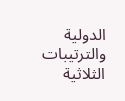الدولية والترتيبات الثلاثية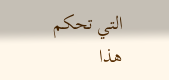التي تحكم هذا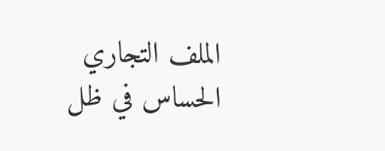الملف التجاري الحساس في ظل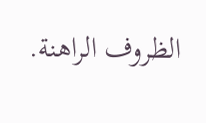الظروف الراهنة.